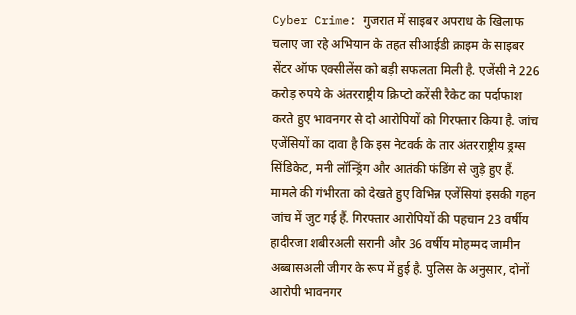Cyber Crime: गुजरात में साइबर अपराध के खिलाफ चलाए जा रहे अभियान के तहत सीआईडी क्राइम के साइबर सेंटर ऑफ एक्सीलेंस को बड़ी सफलता मिली है. एजेंसी ने 226 करोड़ रुपये के अंतरराष्ट्रीय क्रिप्टो करेंसी रैकेट का पर्दाफाश करते हुए भावनगर से दो आरोपियों को गिरफ्तार किया है. जांच एजेंसियों का दावा है कि इस नेटवर्क के तार अंतरराष्ट्रीय ड्रग्स सिंडिकेट, मनी लॉन्ड्रिंग और आतंकी फंडिंग से जुड़े हुए हैं. मामले की गंभीरता को देखते हुए विभिन्न एजेंसियां इसकी गहन जांच में जुट गई हैं. गिरफ्तार आरोपियों की पहचान 23 वर्षीय हादीरजा शबीरअली सरानी और 36 वर्षीय मोहम्मद जामीन अब्बासअली जीगर के रूप में हुई है. पुलिस के अनुसार, दोनों आरोपी भावनगर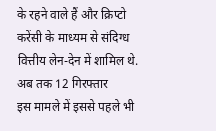के रहने वाले हैं और क्रिप्टो करेंसी के माध्यम से संदिग्ध वित्तीय लेन-देन में शामिल थे.
अब तक 12 गिरफ्तार
इस मामले में इससे पहले भी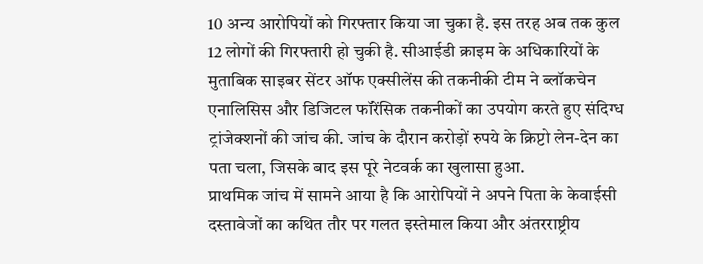10 अन्य आरोपियों को गिरफ्तार किया जा चुका है. इस तरह अब तक कुल 12 लोगों की गिरफ्तारी हो चुकी है. सीआईडी क्राइम के अधिकारियों के मुताबिक साइबर सेंटर ऑफ एक्सीलेंस की तकनीकी टीम ने ब्लॉकचेन एनालिसिस और डिजिटल फॉरेंसिक तकनीकों का उपयोग करते हुए संदिग्ध ट्रांजेक्शनों की जांच की. जांच के दौरान करोड़ों रुपये के क्रिप्टो लेन-देन का पता चला, जिसके बाद इस पूरे नेटवर्क का खुलासा हुआ.
प्राथमिक जांच में सामने आया है कि आरोपियों ने अपने पिता के केवाईसी दस्तावेजों का कथित तौर पर गलत इस्तेमाल किया और अंतरराष्ट्रीय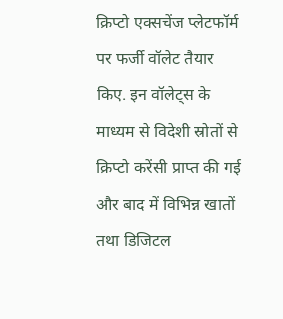क्रिप्टो एक्सचेंज प्लेटफॉर्म पर फर्जी वॉलेट तैयार किए. इन वॉलेट्स के माध्यम से विदेशी स्रोतों से क्रिप्टो करेंसी प्राप्त की गई और बाद में विभिन्न खातों तथा डिजिटल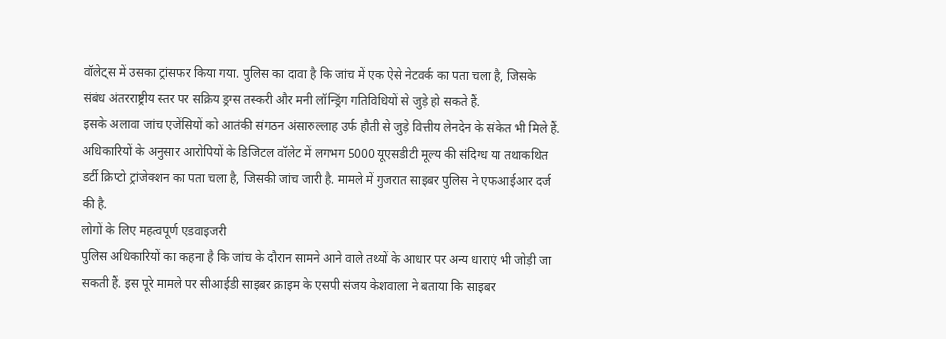वॉलेट्स में उसका ट्रांसफर किया गया. पुलिस का दावा है कि जांच में एक ऐसे नेटवर्क का पता चला है, जिसके संबंध अंतरराष्ट्रीय स्तर पर सक्रिय ड्रग्स तस्करी और मनी लॉन्ड्रिंग गतिविधियों से जुड़े हो सकते हैं.
इसके अलावा जांच एजेंसियों को आतंकी संगठन अंसारुल्लाह उर्फ हौती से जुड़े वित्तीय लेनदेन के संकेत भी मिले हैं. अधिकारियों के अनुसार आरोपियों के डिजिटल वॉलेट में लगभग 5000 यूएसडीटी मूल्य की संदिग्ध या तथाकथित डर्टी क्रिप्टो ट्रांजेक्शन का पता चला है, जिसकी जांच जारी है. मामले में गुजरात साइबर पुलिस ने एफआईआर दर्ज की है.
लोगों के लिए महत्वपूर्ण एडवाइजरी
पुलिस अधिकारियों का कहना है कि जांच के दौरान सामने आने वाले तथ्यों के आधार पर अन्य धाराएं भी जोड़ी जा सकती हैं. इस पूरे मामले पर सीआईडी साइबर क्राइम के एसपी संजय केशवाला ने बताया कि साइबर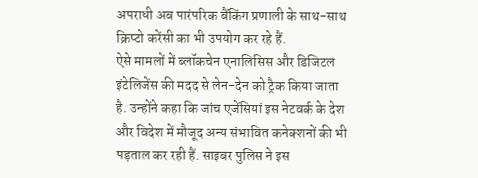अपराधी अब पारंपरिक बैंकिंग प्रणाली के साथ-साथ क्रिप्टो करेंसी का भी उपयोग कर रहे हैं.
ऐसे मामलों में ब्लॉकचेन एनालिसिस और डिजिटल इंटेलिजेंस की मदद से लेन-देन को ट्रैक किया जाता है. उन्होंने कहा कि जांच एजेंसियां इस नेटवर्क के देश और विदेश में मौजूद अन्य संभावित कनेक्शनों की भी पड़ताल कर रही हैं. साइबर पुलिस ने इस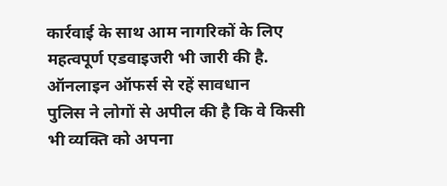कार्रवाई के साथ आम नागरिकों के लिए महत्वपूर्ण एडवाइजरी भी जारी की है.
ऑनलाइन ऑफर्स से रहें सावधान
पुलिस ने लोगों से अपील की है कि वे किसी भी व्यक्ति को अपना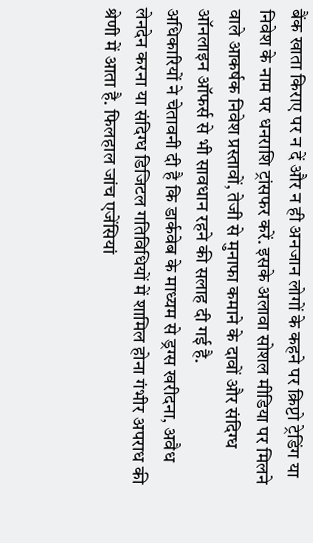बैंक खाता किराए पर न दें और न ही अनजान लोगों के कहने पर क्रिप्टो ट्रेडिंग या निवेश के नाम पर धनराशि ट्रांसफर करें. इसके अलावा सोशल मीडिया पर मिलने वाले आकर्षक निवेश प्रस्तावों, तेजी से मुनाफा कमाने के दावों और संदिग्ध ऑनलाइन ऑफर्स से भी सावधान रहने की सलाह दी गई है.
अधिकारियों ने चेतावनी दी है कि डार्कवेब के माध्यम से ड्रग्स खरीदना, अवैध लेनदेन करना या संदिग्ध डिजिटल गतिविधियों में शामिल होना गंभीर अपराध की श्रेणी में आता है. फिलहाल जांच एजेंसियां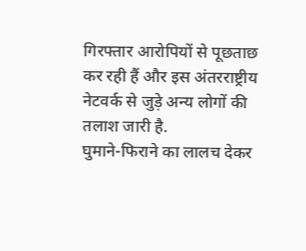गिरफ्तार आरोपियों से पूछताछ कर रही हैं और इस अंतरराष्ट्रीय नेटवर्क से जुड़े अन्य लोगों की तलाश जारी है.
घुमाने-फिराने का लालच देकर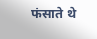फंसाते थे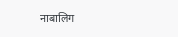नाबालिग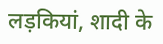लड़कियां, शादी के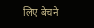लिए बेचने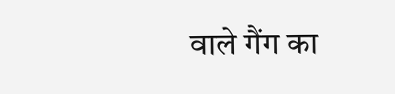वाले गैंग का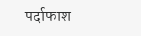पर्दाफाश